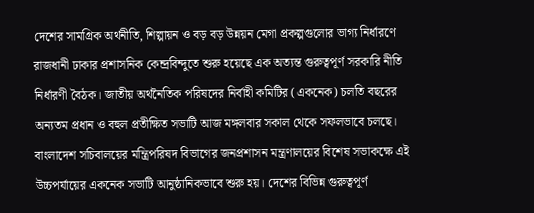দেশের সামগ্রিক অর্থনীতি, শিল্পায়ন ও বড় বড় উন্নয়ন মেগা প্রকল্পগুলোর ভাগ্য নির্ধারণে রাজধানী ঢাকার প্রশাসনিক কেন্দ্রবিন্দুতে শুরু হয়েছে এক অত্যন্ত গুরুত্বপূর্ণ সরকারি নীতি নির্ধারণী বৈঠক। জাতীয় অর্থনৈতিক পরিষদের নির্বাহী কমিটির (একনেক) চলতি বছরের অন্যতম প্রধান ও বহুল প্রতীক্ষিত সভাটি আজ মঙ্গলবার সকাল থেকে সফলভাবে চলছে। বাংলাদেশ সচিবালয়ের মন্ত্রিপরিষদ বিভাগের জনপ্রশাসন মন্ত্রণালয়ের বিশেষ সভাকক্ষে এই উচ্চপর্যায়ের একনেক সভাটি আনুষ্ঠানিকভাবে শুরু হয়। দেশের বিভিন্ন গুরুত্বপূর্ণ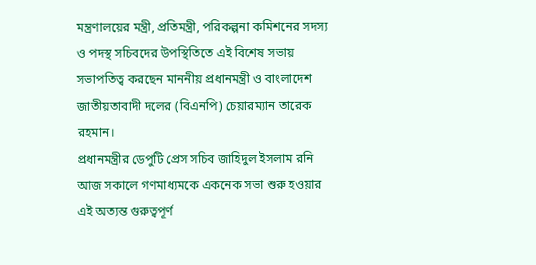মন্ত্রণালয়ের মন্ত্রী, প্রতিমন্ত্রী, পরিকল্পনা কমিশনের সদস্য ও পদস্থ সচিবদের উপস্থিতিতে এই বিশেষ সভায় সভাপতিত্ব করছেন মাননীয় প্রধানমন্ত্রী ও বাংলাদেশ জাতীয়তাবাদী দলের (বিএনপি) চেয়ারম্যান তারেক রহমান।
প্রধানমন্ত্রীর ডেপুটি প্রেস সচিব জাহিদুল ইসলাম রনি আজ সকালে গণমাধ্যমকে একনেক সভা শুরু হওয়ার এই অত্যন্ত গুরুত্বপূর্ণ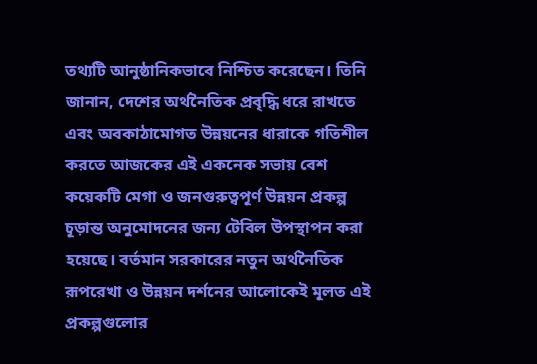তথ্যটি আনুষ্ঠানিকভাবে নিশ্চিত করেছেন। তিনি জানান, দেশের অর্থনৈতিক প্রবৃদ্ধি ধরে রাখতে এবং অবকাঠামোগত উন্নয়নের ধারাকে গতিশীল করতে আজকের এই একনেক সভায় বেশ কয়েকটি মেগা ও জনগুরুত্বপূর্ণ উন্নয়ন প্রকল্প চূড়ান্ত অনুমোদনের জন্য টেবিল উপস্থাপন করা হয়েছে। বর্তমান সরকারের নতুন অর্থনৈতিক রূপরেখা ও উন্নয়ন দর্শনের আলোকেই মূলত এই প্রকল্পগুলোর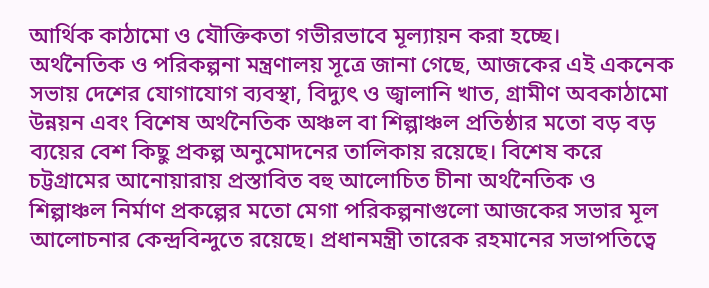আর্থিক কাঠামো ও যৌক্তিকতা গভীরভাবে মূল্যায়ন করা হচ্ছে।
অর্থনৈতিক ও পরিকল্পনা মন্ত্রণালয় সূত্রে জানা গেছে, আজকের এই একনেক সভায় দেশের যোগাযোগ ব্যবস্থা, বিদ্যুৎ ও জ্বালানি খাত, গ্রামীণ অবকাঠামো উন্নয়ন এবং বিশেষ অর্থনৈতিক অঞ্চল বা শিল্পাঞ্চল প্রতিষ্ঠার মতো বড় বড় ব্যয়ের বেশ কিছু প্রকল্প অনুমোদনের তালিকায় রয়েছে। বিশেষ করে চট্টগ্রামের আনোয়ারায় প্রস্তাবিত বহু আলোচিত চীনা অর্থনৈতিক ও শিল্পাঞ্চল নির্মাণ প্রকল্পের মতো মেগা পরিকল্পনাগুলো আজকের সভার মূল আলোচনার কেন্দ্রবিন্দুতে রয়েছে। প্রধানমন্ত্রী তারেক রহমানের সভাপতিত্বে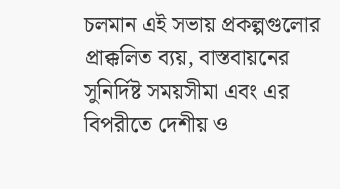চলমান এই সভায় প্রকল্পগুলোর প্রাক্কলিত ব্যয়, বাস্তবায়নের সুনির্দিষ্ট সময়সীমা এবং এর বিপরীতে দেশীয় ও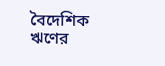বৈদেশিক ঋণের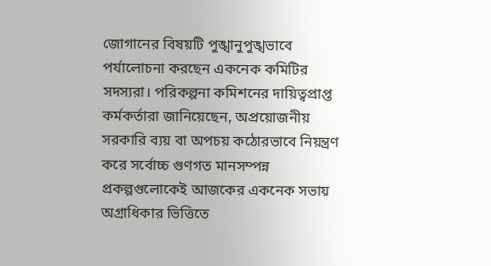জোগানের বিষয়টি পুঙ্খানুপুঙ্খভাবে পর্যালোচনা করছেন একনেক কমিটির সদস্যরা। পরিকল্পনা কমিশনের দায়িত্বপ্রাপ্ত কর্মকর্তারা জানিয়েছেন, অপ্রয়োজনীয় সরকারি ব্যয় বা অপচয় কঠোরভাবে নিয়ন্ত্রণ করে সর্বোচ্চ গুণগত মানসম্পন্ন প্রকল্পগুলোকেই আজকের একনেক সভায় অগ্রাধিকার ভিত্তিতে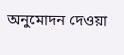অনুমোদন দেওয়া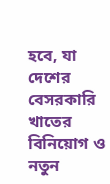হবে, যা দেশের বেসরকারি খাতের বিনিয়োগ ও নতুন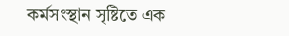কর্মসংস্থান সৃষ্টিতে এক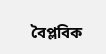বৈপ্লবিক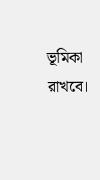ভূমিকা রাখবে।